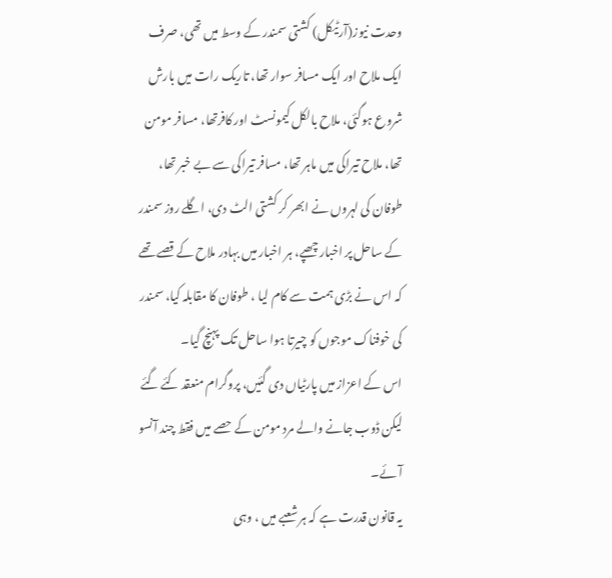وحدت نیوز(آرٹیکل) کشتی سمندر کے وسط میں تھی، صرف ایک ملاح اور ایک مسافر سوار تھا، تاریک رات میں بارش شروع ہوگئی، ملاح بالکل کیمونسٹ اور کافرتھا، مسافر مومن تھا، ملاح تیراکی میں ماہر تھا، مسافر تیراکی سے بے خبر تھا، طوفان کی لہروں نے ابھر کر کشتی الٹ دی، اگلے روز سمندر کے ساحل پر اخبار چھپے، ہر اخبار میں بہادر ملاح کے قصے تھے کہ اس نے بڑی ہمت سے کام لیا ، طوفان کا مقابلہ کیا، سمندر کی خوفناک موجوں کو چیرتا ہوا ساحل تک پہنچ گیا۔
اس کے اعزاز میں پارٹیاں دی گئیں، پروگرام منعقد کئے گئے لیکن ڈوب جانے والے مرد مومن کے حصے میں فقط چند آنسو آئے۔
یہ قانون قدرت ہے کہ ہر شعبے میں ، وہی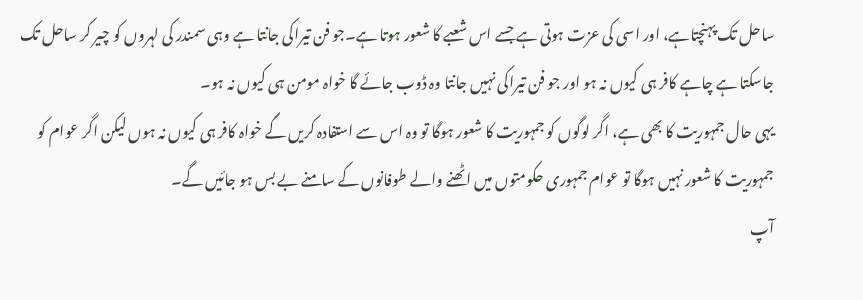ساحل تک پہنچتاہے، اور اسی کی عزت ہوتی ہے جسے اس شعبے کا شعور ہوتا ہے۔جو فن تیراکی جانتا ہے وہی سمندر کی لہروں کو چیر کر ساحل تک جاسکتا ہے چاہے کافر ہی کیوں نہ ہو اور جو فن تیراکی نہیں جانتا وہ ڈوب جائے گا خواہ مومن ہی کیوں نہ ہو۔
یہی حال جمہوریت کا بھی ہے، اگر لوگوں کو جمہوریت کا شعور ہوگا تو وہ اس سے استفادہ کریں گے خواہ کافر ہی کیوں نہ ہوں لیکن اگر عوام کو جمہوریت کا شعور نہیں ہوگا تو عوام جمہوری حکومتوں میں اٹھنے والے طوفانوں کے سامنے بے بس ہو جائیں گے۔
آپ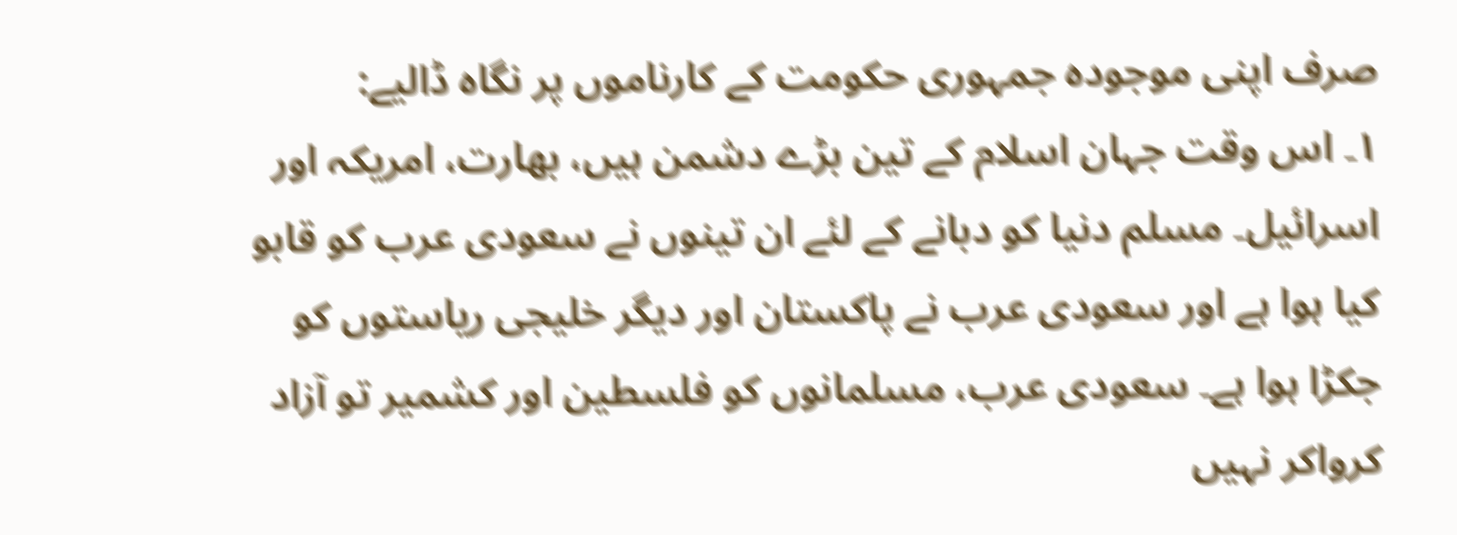صرف اپنی موجودہ جمہوری حکومت کے کارناموں پر نگاہ ڈالیے:
۱۔ اس وقت جہان اسلام کے تین بڑے دشمن ہیں، بھارت، امریکہ اور اسرائیل۔ مسلم دنیا کو دبانے کے لئے ان تینوں نے سعودی عرب کو قابو کیا ہوا ہے اور سعودی عرب نے پاکستان اور دیگر خلیجی ریاستوں کو جکڑا ہوا ہے۔ سعودی عرب، مسلمانوں کو فلسطین اور کشمیر تو آزاد کرواکر نہیں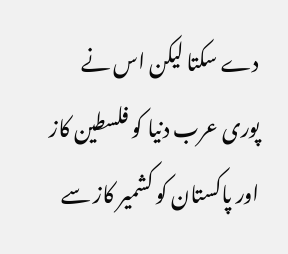دے سکتا لیکن اس نے پوری عرب دنیا کو فلسطین کاز اور پاکستان کو کشمیر کاز سے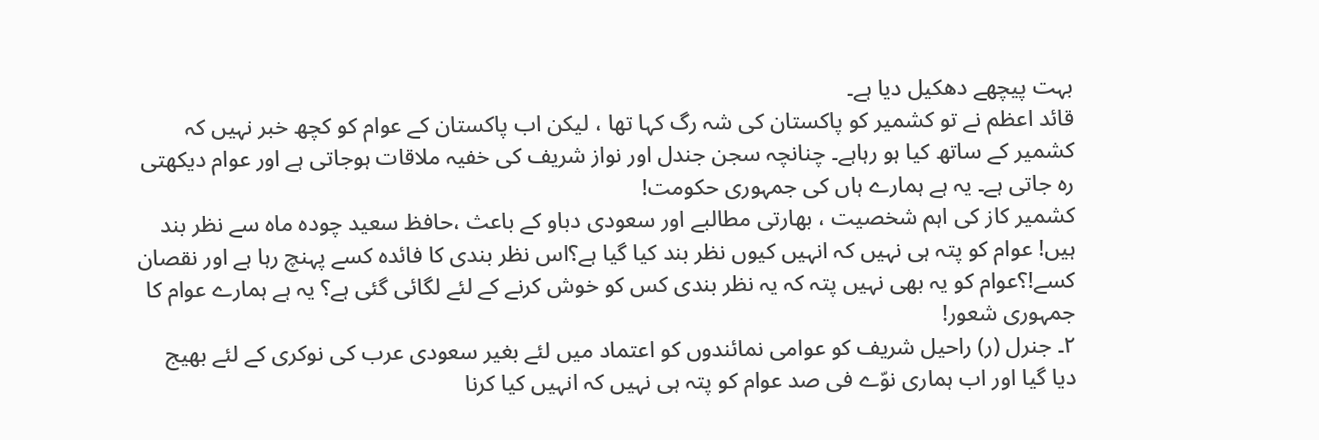بہت پیچھے دھکیل دیا ہے۔
قائد اعظم نے تو کشمیر کو پاکستان کی شہ رگ کہا تھا ، لیکن اب پاکستان کے عوام کو کچھ خبر نہیں کہ کشمیر کے ساتھ کیا ہو رہاہے۔ چنانچہ سجن جندل اور نواز شریف کی خفیہ ملاقات ہوجاتی ہے اور عوام دیکھتی رہ جاتی ہے۔ یہ ہے ہمارے ہاں کی جمہوری حکومت!
کشمیر کاز کی اہم شخصیت ، بھارتی مطالبے اور سعودی دباو کے باعث ،حافظ سعید چودہ ماہ سے نظر بند ہیں! عوام کو پتہ ہی نہیں کہ انہیں کیوں نظر بند کیا گیا ہے؟اس نظر بندی کا فائدہ کسے پہنچ رہا ہے اور نقصان کسے!؟عوام کو یہ بھی نہیں پتہ کہ یہ نظر بندی کس کو خوش کرنے کے لئے لگائی گئی ہے؟ یہ ہے ہمارے عوام کا جمہوری شعور!
۲۔ جنرل (ر) راحیل شریف کو عوامی نمائندوں کو اعتماد میں لئے بغیر سعودی عرب کی نوکری کے لئے بھیج دیا گیا اور اب ہماری نوّے فی صد عوام کو پتہ ہی نہیں کہ انہیں کیا کرنا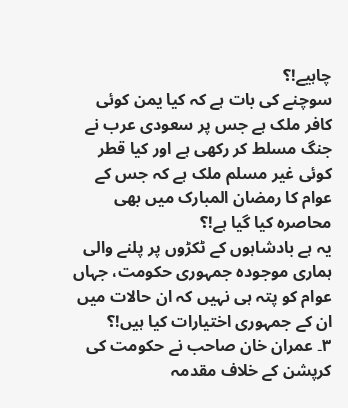چاہیے!؟
سوچنے کی بات ہے کہ کیا یمن کوئی کافر ملک ہے جس پر سعودی عرب نے جنگ مسلط کر رکھی ہے اور کیا قطر کوئی غیر مسلم ملک ہے کہ جس کے عوام کا رمضان المبارک میں بھی محاصرہ کیا گیا ہے!؟
یہ ہے بادشاہوں کے ٹکڑوں پر پلنے والی ہماری موجودہ جمہوری حکومت، جہاں عوام کو پتہ ہی نہیں کہ ان حالات میں ان کے جمہوری اختیارات کیا ہیں!؟
۳۔ عمران خان صاحب نے حکومت کی کرپشن کے خلاف مقدمہ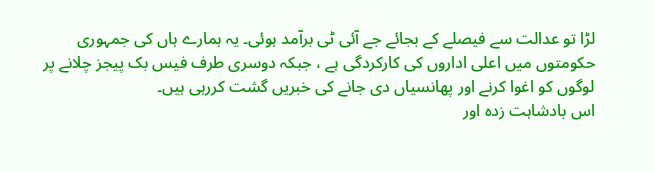لڑا تو عدالت سے فیصلے کے بجائے جے آئی ٹی برآمد ہوئی۔ یہ ہمارے ہاں کی جمہوری حکومتوں میں اعلی اداروں کی کارکردگی ہے ، جبکہ دوسری طرف فیس بک پیجز چلانے پر لوگوں کو اغوا کرنے اور پھانسیاں دی جانے کی خبریں گشت کررہی ہیں۔
اس بادشاہت زدہ اور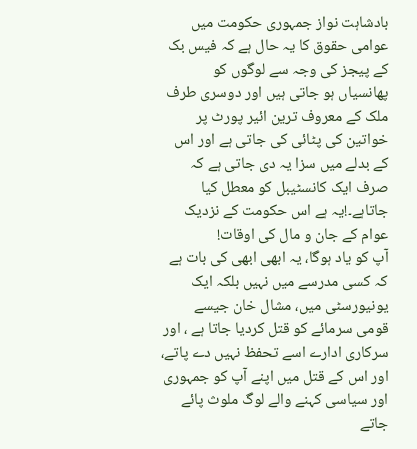بادشاہت نواز جمہوری حکومت میں عوامی حقوق کا یہ حال ہے کہ فیس بک کے پیجز کی وجہ سے لوگوں کو پھانسیاں ہو جاتی ہیں اور دوسری طرف ملک کے معروف ترین ائیر پورٹ پر خواتین کی پٹائی کی جاتی ہے اور اس کے بدلے میں سزا یہ دی جاتی ہے کہ صرف ایک کانسٹیبل کو معطل کیا جاتاہے۔!یہ ہے اس حکومت کے نزدیک عوام کے جان و مال کی اوقات!
آپ کو یاد ہوگا، یہ ابھی ابھی کی بات ہے کہ کسی مدرسے میں نہیں بلکہ ایک یونیورسٹی میں، مشال خان جیسے قومی سرمائے کو قتل کردیا جاتا ہے ، اور سرکاری ادارے اسے تحفظ نہیں دے پاتے، اور اس کے قتل میں اپنے آپ کو جمہوری اور سیاسی کہنے والے لوگ ملوث پائے جاتے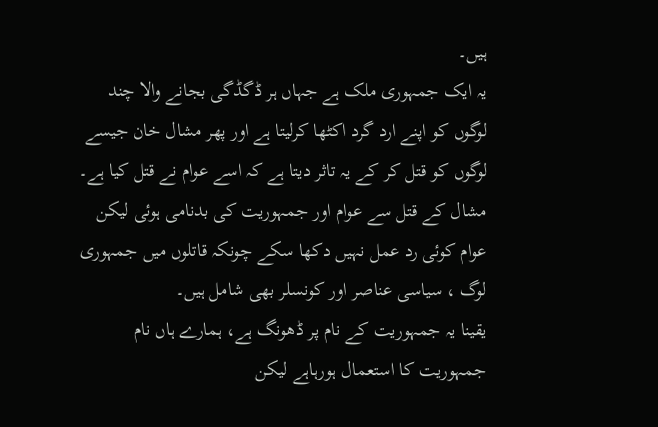ہیں۔
یہ ایک جمہوری ملک ہے جہاں ہر ڈگڈگی بجانے والا چند لوگوں کو اپنے ارد گرد اکٹھا کرلیتا ہے اور پھر مشال خان جیسے لوگوں کو قتل کر کے یہ تاثر دیتا ہے کہ اسے عوام نے قتل کیا ہے۔
مشال کے قتل سے عوام اور جمہوریت کی بدنامی ہوئی لیکن عوام کوئی رد عمل نہیں دکھا سکے چونکہ قاتلوں میں جمہوری لوگ ، سیاسی عناصر اور کونسلر بھی شامل ہیں۔
یقینا یہ جمہوریت کے نام پر ڈھونگ ہے، ہمارے ہاں نام جمہوریت کا استعمال ہورہاہے لیکن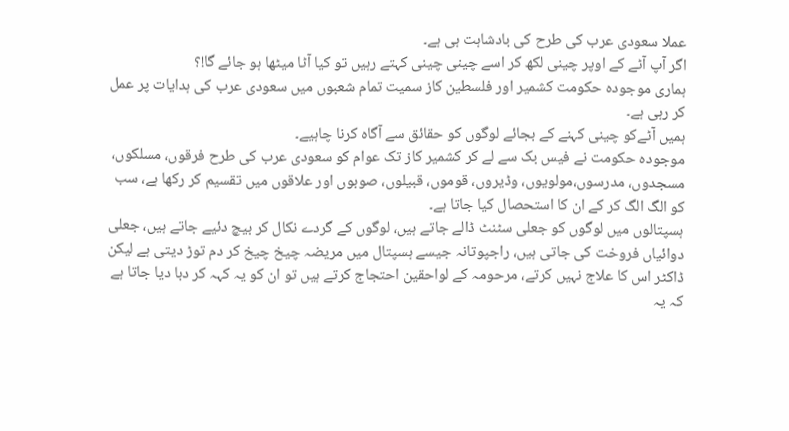عملا سعودی عرب کی طرح کی بادشاہت ہی ہے۔
اگر آپ آٹے کے اوپر چینی لکھ کر اسے چینی چینی کہتے رہیں تو کیا آٹا میٹھا ہو جائے گا!؟
ہماری موجودہ حکومت کشمیر اور فلسطین کاز سمیت تمام شعبوں میں سعودی عرب کی ہدایات پر عمل کر رہی ہے۔
ہمیں آٹےکو چینی کہنے کے بجائے لوگوں کو حقائق سے آگاہ کرنا چاہیے۔
موجودہ حکومت نے فیس بک سے لے کر کشمیر کاز تک عوام کو سعودی عرب کی طرح فرقوں، مسلکوں، مسجدوں، مدرسوں،مولویوں، وڈیروں، قوموں، قبیلوں، صوبوں اور علاقوں میں تقسیم کر رکھا ہے، سب کو الگ الگ کر کے ان کا استحصال کیا جاتا ہے۔
ہسپتالوں میں لوگوں کو جعلی سٹنٹ ڈالے جاتے ہیں، لوگوں کے گردے نکال کر بیچ دئیے جاتے ہیں، جعلی دوائیاں فروخت کی جاتی ہیں، راجپوتانہ جیسے ہسپتال میں مریضہ چیخ چیخ کر دم توڑ دیتی ہے لیکن ڈاکٹر اس کا علاج نہیں کرتے، مرحومہ کے لواحقین احتجاج کرتے ہیں تو ان کو یہ کہہ کر دبا دیا جاتا ہے کہ یہ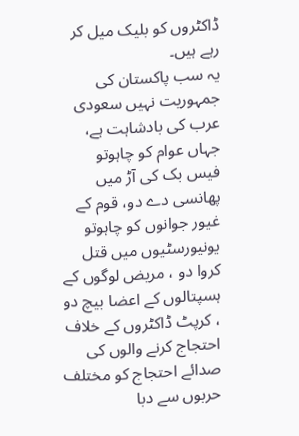ڈاکٹروں کو بلیک میل کر رہے ہیں۔
یہ سب پاکستان کی جمہوریت نہیں سعودی عرب کی بادشاہت ہے، جہاں عوام کو چاہوتو فیس بک کی آڑ میں پھانسی دے دو، قوم کے غیور جوانوں کو چاہوتو یونیورسٹیوں میں قتل کروا دو ، مریض لوگوں کے ہسپتالوں کے اعضا بیچ دو ، کرپٹ ڈاکٹروں کے خلاف احتجاج کرنے والوں کی صدائے احتجاج کو مختلف حربوں سے دبا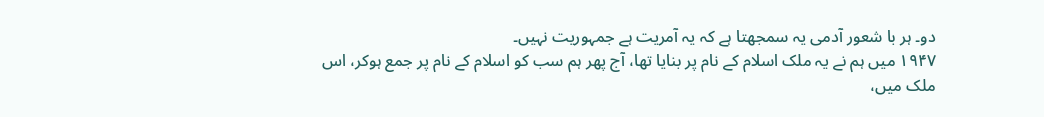دو۔ ہر با شعور آدمی یہ سمجھتا ہے کہ یہ آمریت ہے جمہوریت نہیں۔
۱۹۴۷ میں ہم نے یہ ملک اسلام کے نام پر بنایا تھا، آج پھر ہم سب کو اسلام کے نام پر جمع ہوکر، اس ملک میں،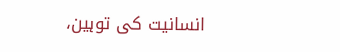انسانیت کی توہین،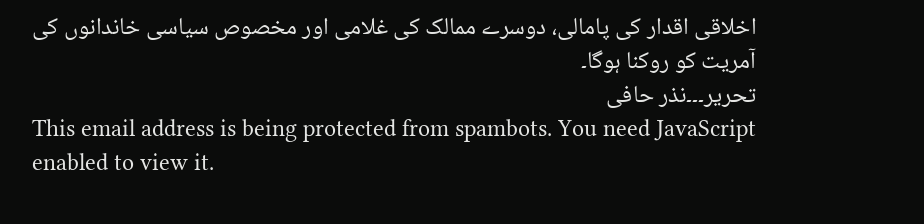اخلاقی اقدار کی پامالی، دوسرے ممالک کی غلامی اور مخصوص سیاسی خاندانوں کی آمریت کو روکنا ہوگا۔
تحریر۔۔۔نذر حافی
This email address is being protected from spambots. You need JavaScript enabled to view it.